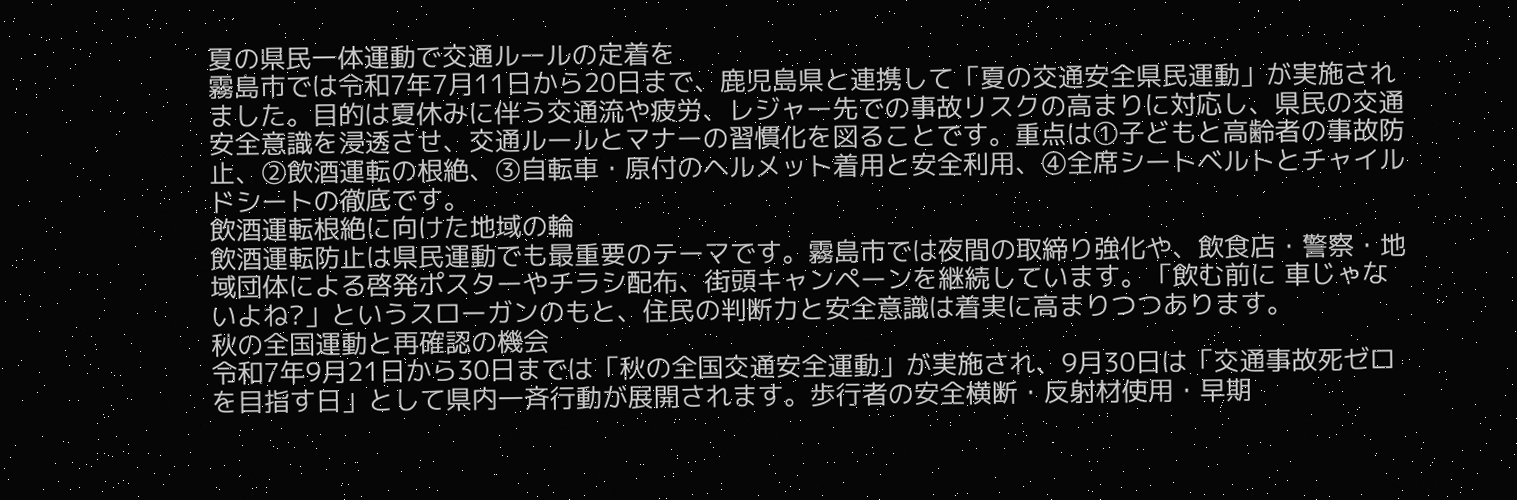夏の県民一体運動で交通ルールの定着を
霧島市では令和7年7月11日から20日まで、鹿児島県と連携して「夏の交通安全県民運動」が実施されました。目的は夏休みに伴う交通流や疲労、レジャー先での事故リスクの高まりに対応し、県民の交通安全意識を浸透させ、交通ルールとマナーの習慣化を図ることです。重点は①子どもと高齢者の事故防止、②飲酒運転の根絶、③自転車・原付のヘルメット着用と安全利用、④全席シートベルトとチャイルドシートの徹底です。
飲酒運転根絶に向けた地域の輪
飲酒運転防止は県民運動でも最重要のテーマです。霧島市では夜間の取締り強化や、飲食店・警察・地域団体による啓発ポスターやチラシ配布、街頭キャンペーンを継続しています。「飲む前に 車じゃないよね?」というスローガンのもと、住民の判断力と安全意識は着実に高まりつつあります。
秋の全国運動と再確認の機会
令和7年9月21日から30日までは「秋の全国交通安全運動」が実施され、9月30日は「交通事故死ゼロを目指す日」として県内一斉行動が展開されます。歩行者の安全横断・反射材使用・早期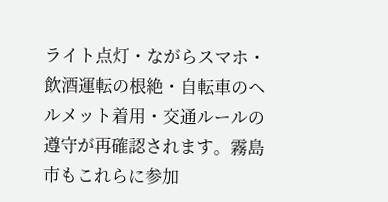ライト点灯・ながらスマホ・飲酒運転の根絶・自転車のヘルメット着用・交通ルールの遵守が再確認されます。霧島市もこれらに参加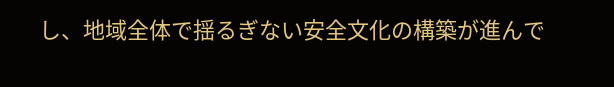し、地域全体で揺るぎない安全文化の構築が進んで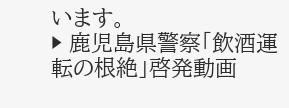います。
▶ 鹿児島県警察「飲酒運転の根絶」啓発動画